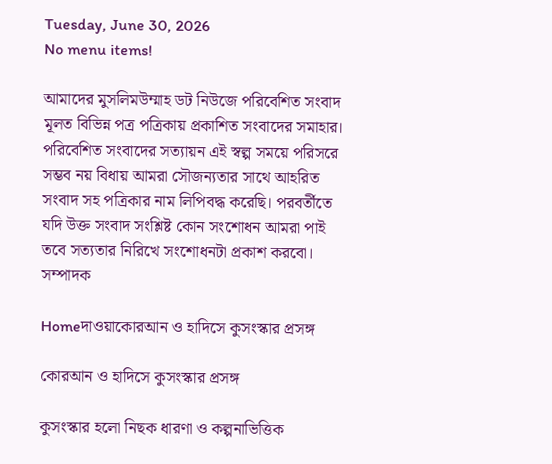Tuesday, June 30, 2026
No menu items!

আমাদের মুসলিমউম্মাহ ডট নিউজে পরিবেশিত সংবাদ মূলত বিভিন্ন পত্র পত্রিকায় প্রকাশিত সংবাদের সমাহার। পরিবেশিত সংবাদের সত্যায়ন এই স্বল্প সময়ে পরিসরে সম্ভব নয় বিধায় আমরা সৌজন্যতার সাথে আহরিত সংবাদ সহ পত্রিকার নাম লিপিবদ্ধ করেছি। পরবর্তীতে যদি উক্ত সংবাদ সংশ্লিষ্ট কোন সংশোধন আমরা পাই তবে সত্যতার নিরিখে সংশোধনটা প্রকাশ করবো। সম্পাদক

Homeদাওয়াকোরআন ও হাদিসে কুসংস্কার প্রসঙ্গ

কোরআন ও হাদিসে কুসংস্কার প্রসঙ্গ

কুসংস্কার হলো নিছক ধারণা ও কল্পনাভিত্তিক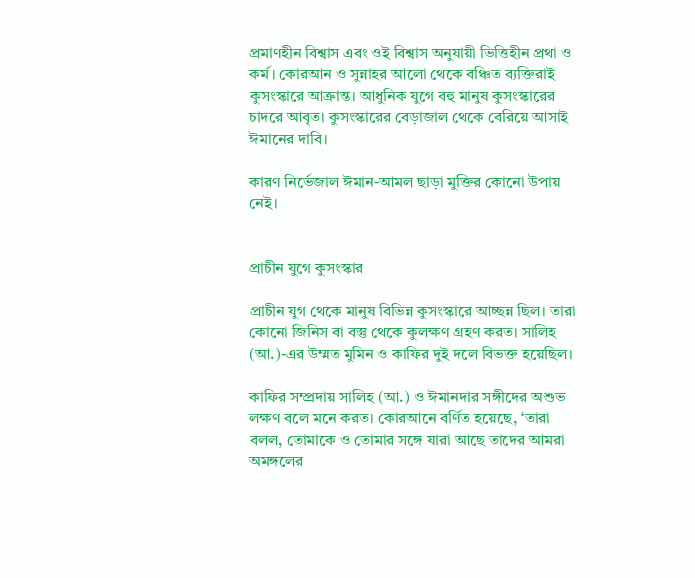প্রমাণহীন বিশ্বাস এবং ওই বিশ্বাস অনুযায়ী ভিত্তিহীন প্রথা ও কর্ম‌। কোরআন ও সুন্নাহর আলো‌ থেকে বঞ্চিত ব্যক্তিরাই কুসংস্কারে আক্রান্ত। আধুনিক যুগে বহু মানুষ কুসংস্কারের চাদরে আবৃত। কুসংস্কারের বেড়াজাল থেকে বেরিয়ে আসাই ঈমানের দাবি।

কারণ নির্ভেজাল ঈমান-আমল ছাড়া মুক্তির কোনো উপায় নেই।


প্রাচীন যুগে কুসংস্কার

প্রাচীন যুগ থেকে মানুষ বিভিন্ন কুসংস্কারে আচ্ছন্ন ছিল। তারা কোনো জিনিস বা বস্তু থেকে কুলক্ষণ গ্রহণ করত। সালিহ (আ.)-এর উম্মত মুমিন ও কাফির দুই দলে বিভক্ত হয়েছিল।

কাফির সম্প্রদায় সালিহ (আ.) ও ঈমানদার সঙ্গীদের অশুভ লক্ষণ বলে মনে করত। কোরআনে বর্ণিত হয়েছে, ‘তারা বলল, তোমাকে ও‌ তোমার সঙ্গে যারা আছে তাদের আমরা অমঙ্গলের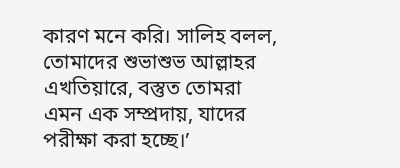কারণ মনে করি। সালিহ বলল, তোমাদের শুভাশুভ আল্লাহর এখতিয়ারে, বস্তুত তোমরা এমন এক সম্প্রদায়, যাদের পরীক্ষা করা হচ্ছে।’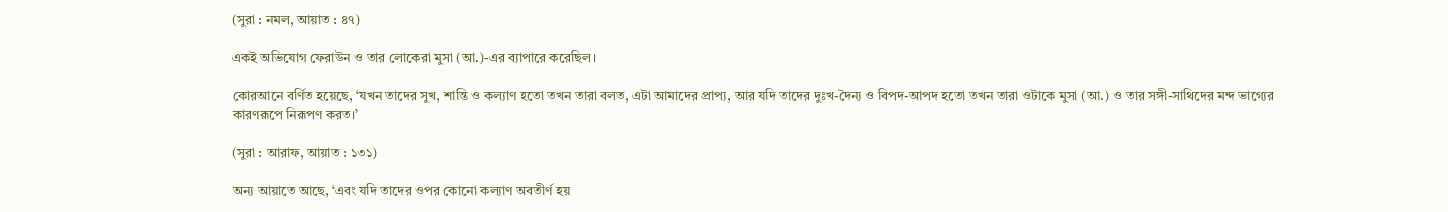(সুরা : নমল, আয়াত : ৪৭)

একই অভিযোগ ফেরাউন ও তার লোকেরা মুসা (আ.)-এর ব্যাপারে করেছিল।

কোরআনে বর্ণিত হয়েছে, ‘যখন তাদের সুখ, শান্তি ও কল্যাণ হতো তখন তারা বলত, এটা আমাদের প্রাপ্য, আর যদি তাদের দুঃখ-দৈন্য ও বিপদ-আপদ হতো তখন তারা ওটাকে মুসা (আ.) ও তার সঙ্গী-সাথিদের মন্দ ভাগ্যের
কারণরূপে নিরূপণ করত।’

(সুরা : আরাফ, আয়াত : ১৩১)

অন্য আয়াতে আছে, ‘এবং যদি তাদের ওপর কোনো কল্যাণ অবতীর্ণ হয়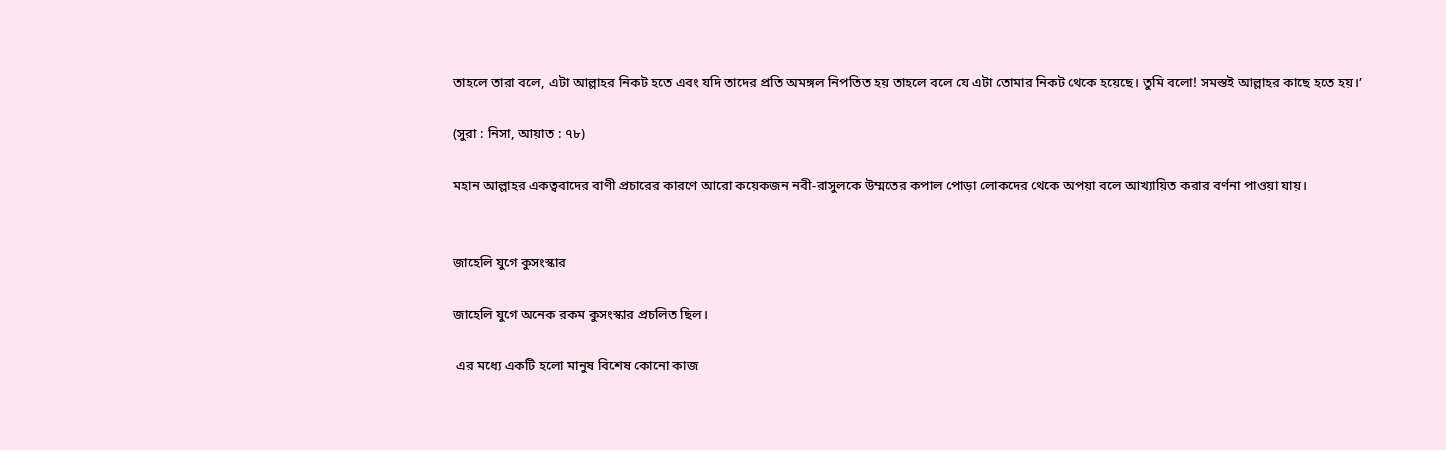তাহলে তারা বলে, এটা আল্লাহর নিকট হতে এবং যদি তাদের প্রতি অমঙ্গল নিপতিত হয় তাহলে বলে যে এটা তোমার নিকট থেকে হয়েছে। তুমি বলো! সমস্তই আল্লাহর কাছে হতে হয়।’

(সুরা : নিসা, আয়াত : ৭৮)

মহান আল্লাহর একত্ববাদের বাণী প্রচারের কারণে আরো কয়েকজন নবী-রাসুলকে উম্মতের কপাল পোড়া লোকদের থেকে অপয়া বলে আখ্যায়িত করার বর্ণনা পাওয়া যায়।


জাহেলি যুগে কুসংস্কার

জাহেলি যুগে অনেক রকম কুসংস্কার প্রচলিত ছিল।

 এর মধ্যে একটি হলো মানুষ বিশেষ কোনো কাজ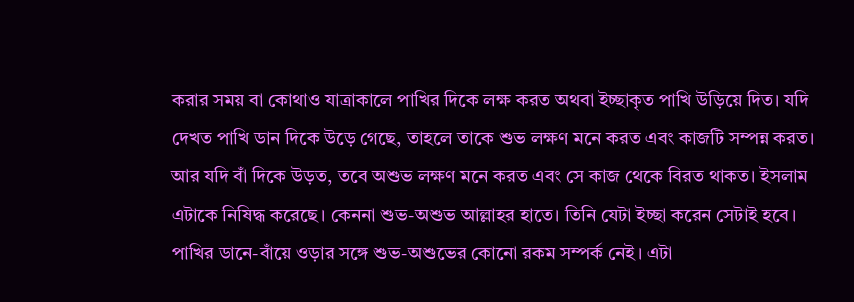করার সময় বা কোথাও যাত্রাকালে পাখির দিকে লক্ষ করত অথবা ইচ্ছাকৃত পাখি উড়িয়ে দিত। যদি দেখত পাখি ডান দিকে উড়ে গেছে, তাহলে তাকে শুভ লক্ষণ মনে করত এবং কাজটি সম্পন্ন করত। আর যদি বাঁ দিকে উড়ত, তবে অশুভ লক্ষণ মনে করত এবং সে কাজ থেকে বিরত থাকত।‌ ইসলাম এটাকে নিষিদ্ধ করেছে। কেননা শুভ-অশুভ আল্লাহর হাতে। তিনি যেটা ইচ্ছা করেন সেটাই হবে। পাখির ডানে-বাঁয়ে ওড়ার সঙ্গে শুভ-অশুভের কোনো রকম সম্পর্ক নেই। এটা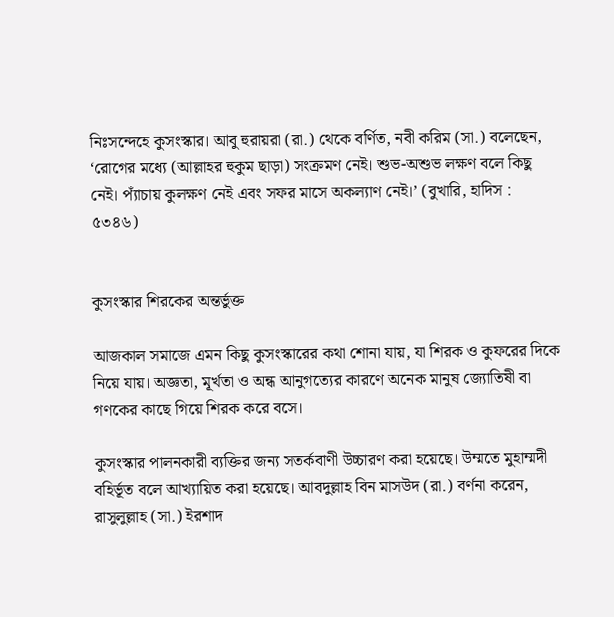নিঃসন্দেহে কুসংস্কার। আবু হুরায়রা (রা.) থেকে বর্ণিত, নবী করিম (সা.) বলেছেন, ‘রোগের মধ্যে (আল্লাহর হুকুম ছাড়া) সংক্রমণ নেই। শুভ-অশুভ লক্ষণ বলে কিছু নেই। প্যাঁচায় কুলক্ষণ নেই এবং সফর মাসে অকল্যাণ নেই।’ (বুখারি, হাদিস : ৫৩৪৬)


কুসংস্কার শিরকের অন্তর্ভুক্ত

আজকাল সমাজে এমন কিছু কুসংস্কারের কথা শোনা যায়, যা শিরক ও কুফরের দিকে নিয়ে যায়। অজ্ঞতা, মূর্খতা ও অন্ধ আনুগত্যের কারণে অনেক মানুষ জ্যোতিষী বা গণকের কাছে গিয়ে শিরক করে বসে।

কুসংস্কার পালনকারী ব্যক্তির জন্য সতর্কবাণী উচ্চারণ করা হয়েছে।‌ উম্মতে মুহাম্মদী বহির্ভূত বলে আখ্যায়িত করা হয়েছে। আবদুল্লাহ বিন মাসউদ (রা.) বর্ণনা করেন, রাসুলুল্লাহ (সা.) ইরশাদ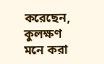করেছেন, কুলক্ষণ মনে করা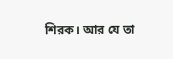শিরক। আর যে তা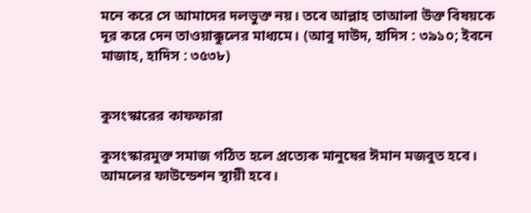মনে করে সে আমাদের দলভুক্ত নয়। তবে আল্লাহ তাআলা উক্ত বিষয়কে দূর করে দেন তাওয়াক্কুলের মাধ্যমে। (আবু দাউদ, হাদিস : ৩৯১০; ইবনে মাজাহ, হাদিস : ৩৫৩৮)


কুসংস্কারের কাফফারা

কুসংস্কারমুক্ত সমাজ গঠিত হলে প্রত্যেক মানুষের ঈমান মজবুত হবে। আমলের ফাউন্ডেশন স্থায়ী হবে।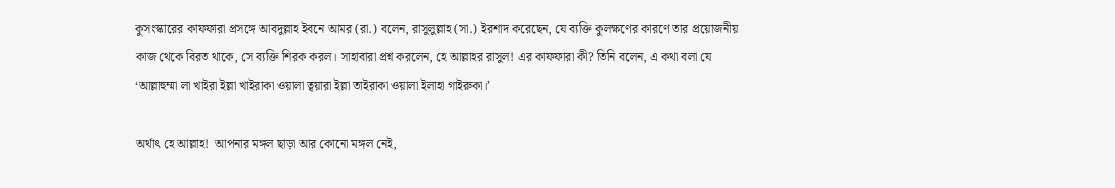কুসংস্কারের কাফফারা প্রসঙ্গে আবদুল্লাহ ইবনে আমর (রা.) বলেন, রাসুলুল্লাহ (সা.) ইরশাদ করেছেন, যে ব্যক্তি কুলক্ষণের কারণে তার প্রয়োজনীয় কাজ থেকে বিরত থাকে, সে ব্যক্তি শিরক করল। সাহাবারা প্রশ্ন করলেন, হে আল্লাহর রাসুল! এর কাফফারা কী? তিনি বলেন, এ কথা বলা যে ‘আল্লাহুম্মা লা খাইরা ইল্লা খাইরাকা ওয়ালা ত্বয়ারা ইল্লা তাইরাকা ওয়ালা ইলাহা গাইরুকা‌।’

অর্থাৎ হে আল্লাহ!  আপনার মঙ্গল ছাড়া আর কোনো মঙ্গল নেই,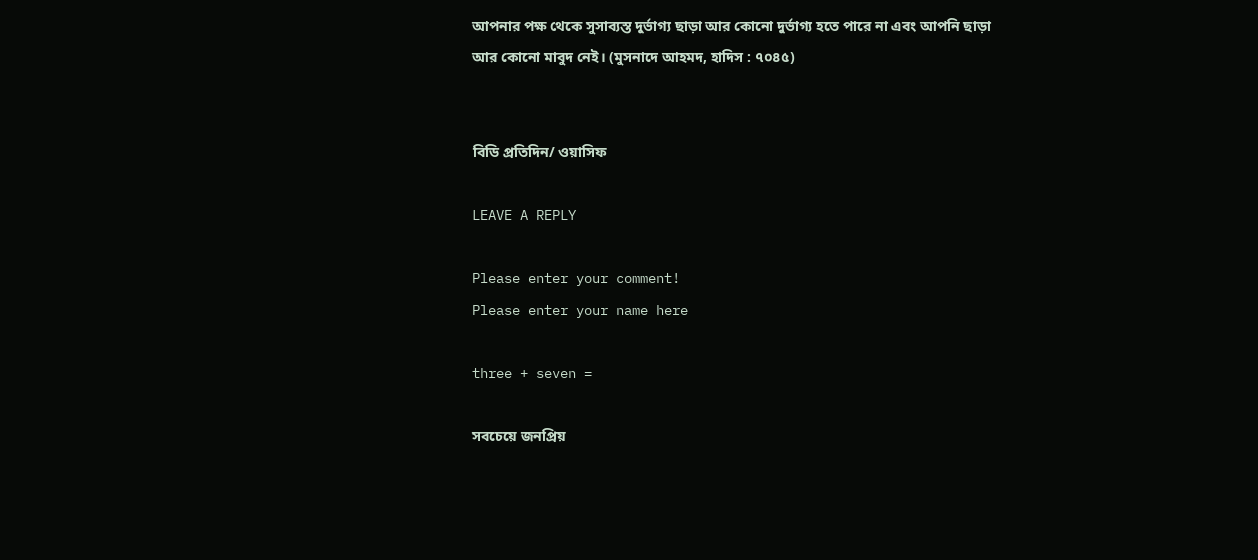আপনার পক্ষ থেকে সুসাব্যস্ত দুর্ভাগ্য ছাড়া আর কোনো দুর্ভাগ্য হতে পারে না এবং আপনি ছাড়া আর কোনো মাবুদ নেই। (মুসনাদে আহমদ, হাদিস : ৭০৪৫)


বিডি প্রতিদিন/ ওয়াসিফ

LEAVE A REPLY

Please enter your comment!
Please enter your name here

three + seven =

সবচেয়ে জনপ্রিয়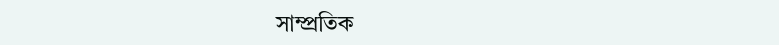সাম্প্রতিক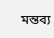মন্তব্য